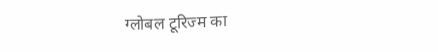ग्लोबल टूरिज्म का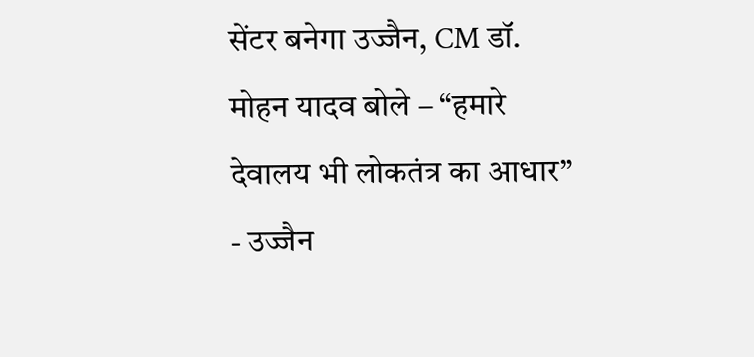सेंटर बनेगा उज्जैन, CM डॉ. मोहन यादव बोले – “हमारे देवालय भी लोकतंत्र का आधार”
- उज्जैन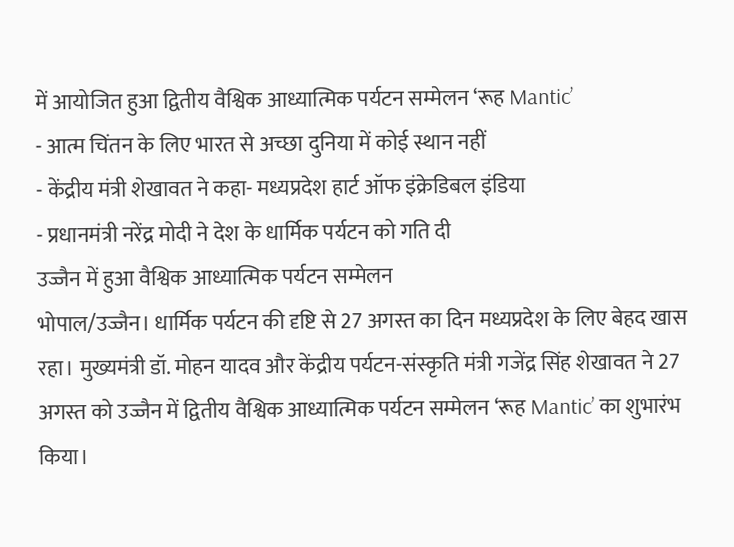में आयोजित हुआ द्वितीय वैश्विक आध्यात्मिक पर्यटन सम्मेलन ‘रूह Mantic’
- आत्म चिंतन के लिए भारत से अच्छा दुनिया में कोई स्थान नहीं
- केंद्रीय मंत्री शेखावत ने कहा- मध्यप्रदेश हार्ट ऑफ इंक्रेडिबल इंडिया
- प्रधानमंत्री नरेंद्र मोदी ने देश के धार्मिक पर्यटन को गति दी
उज्जैन में हुआ वैश्विक आध्यात्मिक पर्यटन सम्मेलन
भोपाल/उज्जैन। धार्मिक पर्यटन की दृष्टि से 27 अगस्त का दिन मध्यप्रदेश के लिए बेहद खास रहा। मुख्यमंत्री डॉ. मोहन यादव और केंद्रीय पर्यटन-संस्कृति मंत्री गजेंद्र सिंह शेखावत ने 27 अगस्त को उज्जैन में द्वितीय वैश्विक आध्यात्मिक पर्यटन सम्मेलन ‘रूह Mantic’ का शुभारंभ किया।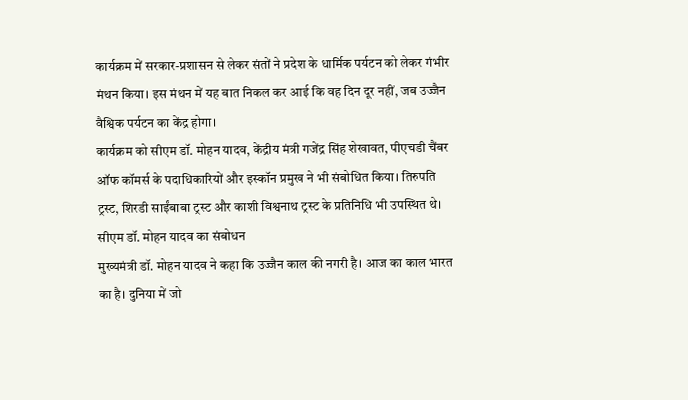कार्यक्रम में सरकार-प्रशासन से लेकर संतों ने प्रदेश के धार्मिक पर्यटन को लेकर गंभीर मंथन किया। इस मंथन में यह बात निकल कर आई कि वह दिन दूर नहीं, जब उज्जैन वैश्विक पर्यटन का केंद्र होगा।
कार्यक्रम को सीएम डॉ. मोहन यादव, केंद्रीय मंत्री गजेंद्र सिंह शेखावत, पीएचडी चैंबर ऑफ कॉमर्स के पदाधिकारियों और इस्कॉन प्रमुख ने भी संबोधित किया। तिरुपति ट्रस्ट, शिरडी साईंबाबा ट्रस्ट और काशी विश्वनाथ ट्रस्ट के प्रतिनिधि भी उपस्थित थे।
सीएम डॉ. मोहन यादव का संबोधन
मुख्यमंत्री डॉ. मोहन यादव ने कहा कि उज्जैन काल की नगरी है। आज का काल भारत का है। दुनिया में जो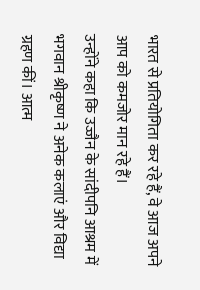भारत से प्रतियोगिता कर रहे हैं, वे आज अपने आप को कमजोर मान रहे हैं।
उन्होंने कहा कि उज्जैन के सांदीपनि आश्रम में भगवान श्रीकृष्ण ने अनेक कलाएं और विद्या ग्रहण कीं। आत्म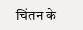चिंतन के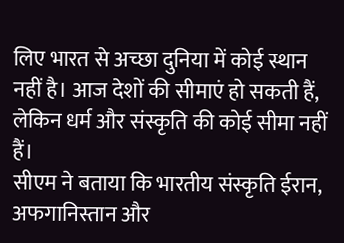लिए भारत से अच्छा दुनिया में कोई स्थान नहीं है। आज देशों की सीमाएं हो सकती हैं, लेकिन धर्म और संस्कृति की कोई सीमा नहीं हैं।
सीएम ने बताया कि भारतीय संस्कृति ईरान, अफगानिस्तान और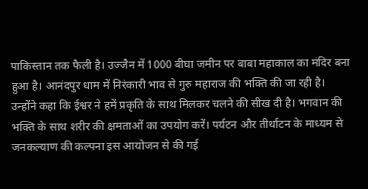पाकिस्तान तक फैली है। उज्जैन में 1000 बीघा जमीन पर बाबा महाकाल का मंदिर बना हुआ है। आनंदपुर धाम में निरंकारी भाव से गुरु महाराज की भक्ति की जा रही है।
उन्होंने कहा कि ईश्वर ने हमें प्रकृति के साथ मिलकर चलने की सीख दी है। भगवान की भक्ति के साथ शरीर की क्षमताओं का उपयोग करें। पर्यटन और तीर्थाटन के माध्यम से जनकल्याण की कल्पना इस आयोजन से की गई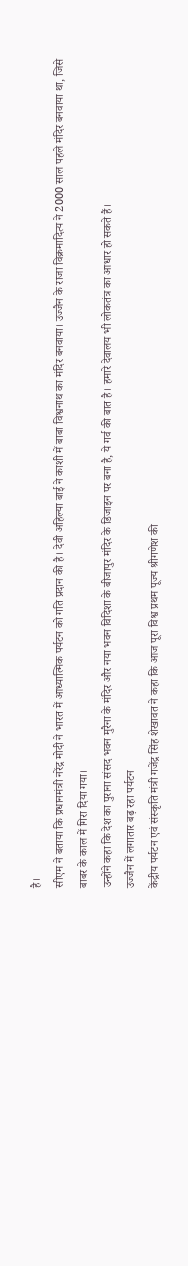है।
सीएम ने बताया कि प्रधानमंत्री नरेंद्र मोदी ने भारत में आध्यात्मिक पर्यटन को गति प्रदान की है। देवी अहिल्या बाई ने काशी में बाबा विश्वनाथ का मंदिर बनवाया। उज्जैन के राजा विक्रमादित्य ने 2000 साल पहले मंदिर बनवाया था, जिसे बाबर के काल में गिरा दिया गया।
उन्होंने कहा कि देश का पुराना संसद भवन मुरैना के मंदिर और नया भवन विदिशा के बीजापुर मंदिर के डिजाइन पर बना है, ये गर्व की बात है। हमारे देवालय भी लोकतंत्र का आधार हो सकते हैं।
उज्जैन में लगातार बढ़ रहा पर्यटन
केंद्रीय पर्यटन एवं संस्कृति मंत्री गजेंद्र सिंह शेखावत ने कहा कि आज पूरा विश्व प्रथम पूज्य श्रीगणेश की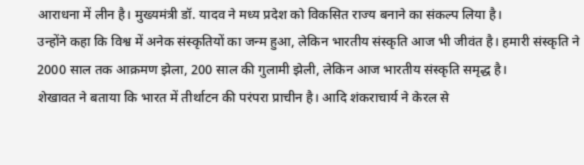आराधना में लीन है। मुख्यमंत्री डॉ. यादव ने मध्य प्रदेश को विकसित राज्य बनाने का संकल्प लिया है।
उन्होंने कहा कि विश्व में अनेक संस्कृतियों का जन्म हुआ, लेकिन भारतीय संस्कृति आज भी जीवंत है। हमारी संस्कृति ने 2000 साल तक आक्रमण झेला, 200 साल की गुलामी झेली, लेकिन आज भारतीय संस्कृति समृद्ध है।
शेखावत ने बताया कि भारत में तीर्थाटन की परंपरा प्राचीन है। आदि शंकराचार्य ने केरल से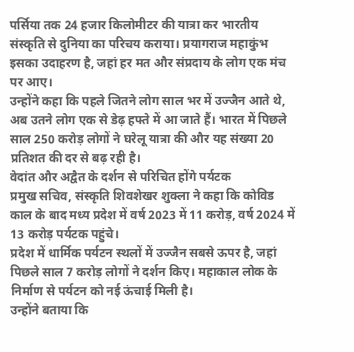पर्सिया तक 24 हजार किलोमीटर की यात्रा कर भारतीय संस्कृति से दुनिया का परिचय कराया। प्रयागराज महाकुंभ इसका उदाहरण है, जहां हर मत और संप्रदाय के लोग एक मंच पर आए।
उन्होंने कहा कि पहले जितने लोग साल भर में उज्जैन आते थे, अब उतने लोग एक से डेढ़ हफ्ते में आ जाते हैं। भारत में पिछले साल 250 करोड़ लोगों ने घरेलू यात्रा की और यह संख्या 20 प्रतिशत की दर से बढ़ रही है।
वेदांत और अद्वैत के दर्शन से परिचित होंगे पर्यटक
प्रमुख सचिव, संस्कृति शिवशेखर शुक्ला ने कहा कि कोविड काल के बाद मध्य प्रदेश में वर्ष 2023 में 11 करोड़, वर्ष 2024 में 13 करोड़ पर्यटक पहुंचे।
प्रदेश में धार्मिक पर्यटन स्थलों में उज्जैन सबसे ऊपर है, जहां पिछले साल 7 करोड़ लोगों ने दर्शन किए। महाकाल लोक के निर्माण से पर्यटन को नई ऊंचाई मिली है।
उन्होंने बताया कि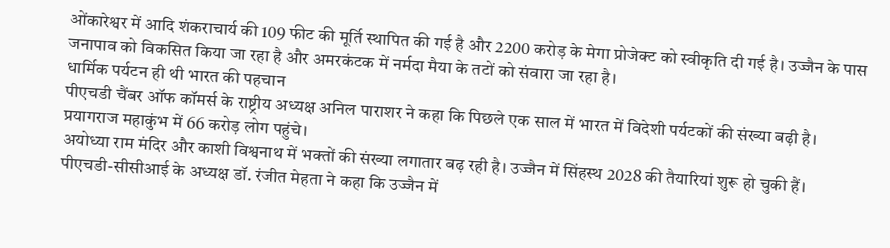ओंकारेश्वर में आदि शंकराचार्य की 109 फीट की मूर्ति स्थापित की गई है और 2200 करोड़ के मेगा प्रोजेक्ट को स्वीकृति दी गई है। उज्जैन के पास जनापाव को विकसित किया जा रहा है और अमरकंटक में नर्मदा मैया के तटों को संवारा जा रहा है।
धार्मिक पर्यटन ही थी भारत की पहचान
पीएचडी चैंबर ऑफ कॉमर्स के राष्ट्रीय अध्यक्ष अनिल पाराशर ने कहा कि पिछले एक साल में भारत में विदेशी पर्यटकों की संख्या बढ़ी है। प्रयागराज महाकुंभ में 66 करोड़ लोग पहुंचे।
अयोध्या राम मंदिर और काशी विश्वनाथ में भक्तों की संख्या लगातार बढ़ रही है। उज्जैन में सिंहस्थ 2028 की तैयारियां शुरू हो चुकी हैं।
पीएचडी-सीसीआई के अध्यक्ष डॉ. रंजीत मेहता ने कहा कि उज्जैन में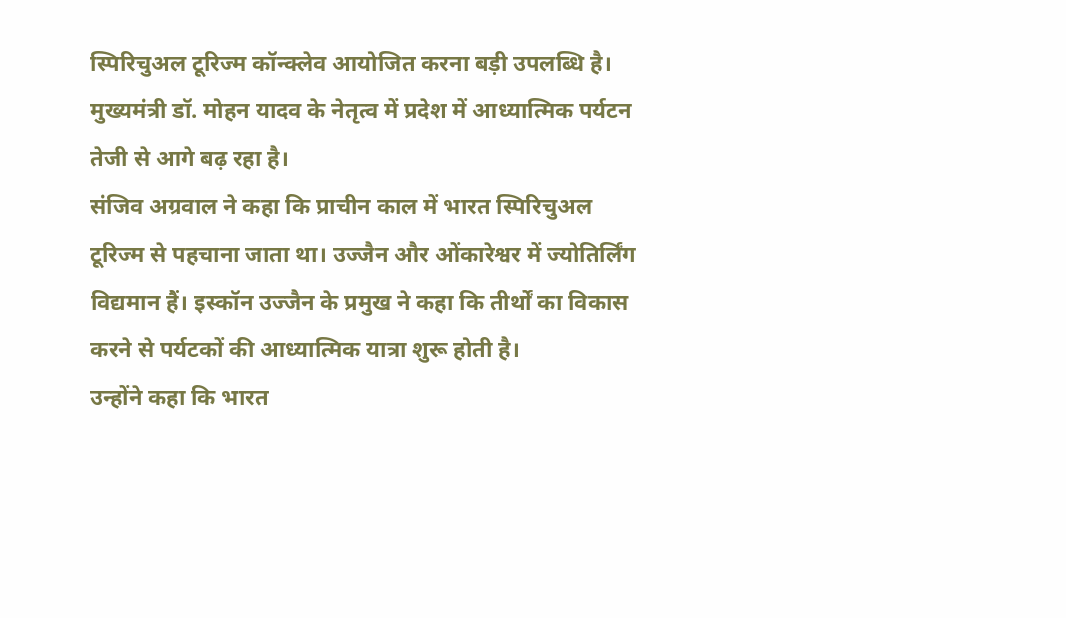स्पिरिचुअल टूरिज्म कॉन्क्लेव आयोजित करना बड़ी उपलब्धि है। मुख्यमंत्री डॉ. मोहन यादव के नेतृत्व में प्रदेश में आध्यात्मिक पर्यटन तेजी से आगे बढ़ रहा है।
संजिव अग्रवाल ने कहा कि प्राचीन काल में भारत स्पिरिचुअल टूरिज्म से पहचाना जाता था। उज्जैन और ओंकारेश्वर में ज्योतिर्लिंग विद्यमान हैं। इस्कॉन उज्जैन के प्रमुख ने कहा कि तीर्थों का विकास करने से पर्यटकों की आध्यात्मिक यात्रा शुरू होती है।
उन्होंने कहा कि भारत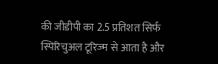की जीडीपी का 2.5 प्रतिशत सिर्फ स्पिरिचुअल टूरिज्म से आता है और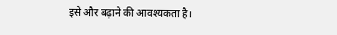इसे और बढ़ाने की आवश्यकता है।